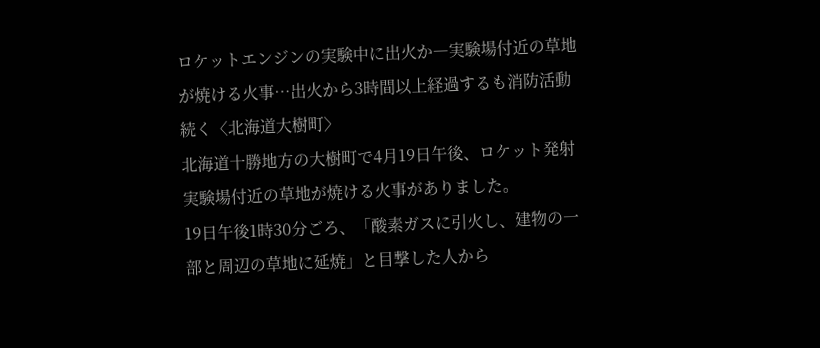ロケットエンジンの実験中に出火か―実験場付近の草地が焼ける火事…出火から3時間以上経過するも消防活動続く〈北海道大樹町〉
北海道十勝地方の大樹町で4月19日午後、ロケット発射実験場付近の草地が焼ける火事がありました。
19日午後1時30分ごろ、「酸素ガスに引火し、建物の一部と周辺の草地に延焼」と目撃した人から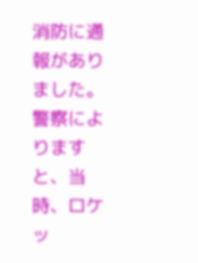消防に通報がありました。
警察によりますと、当時、ロケッ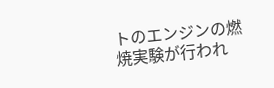トのエンジンの燃焼実験が行われ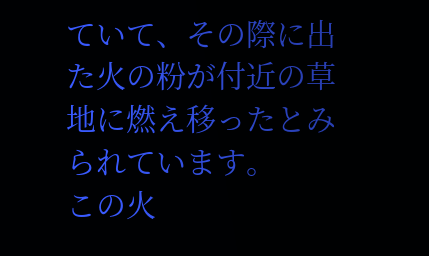ていて、その際に出た火の粉が付近の草地に燃え移ったとみられています。
この火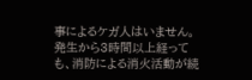事によるケガ人はいません。
発生から3時間以上経っても、消防による消火活動が続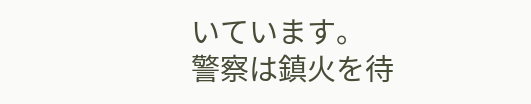いています。
警察は鎮火を待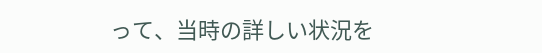って、当時の詳しい状況を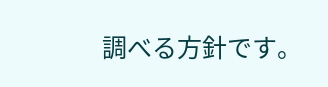調べる方針です。